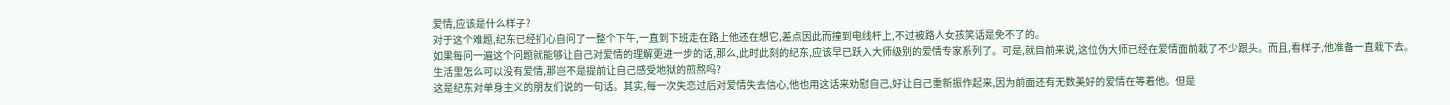爱情,应该是什么样子?
对于这个难题,纪东已经扪心自问了一整个下午,一直到下班走在路上他还在想它,差点因此而撞到电线杆上,不过被路人女孩笑话是免不了的。
如果每问一遍这个问题就能够让自己对爱情的理解更进一步的话,那么,此时此刻的纪东,应该早已跃入大师级别的爱情专家系列了。可是,就目前来说,这位伪大师已经在爱情面前栽了不少跟头。而且,看样子,他准备一直栽下去。
生活里怎么可以没有爱情,那岂不是提前让自己感受地狱的煎熬吗?
这是纪东对单身主义的朋友们说的一句话。其实,每一次失恋过后对爱情失去信心,他也用这话来劝慰自己,好让自己重新振作起来,因为前面还有无数美好的爱情在等着他。但是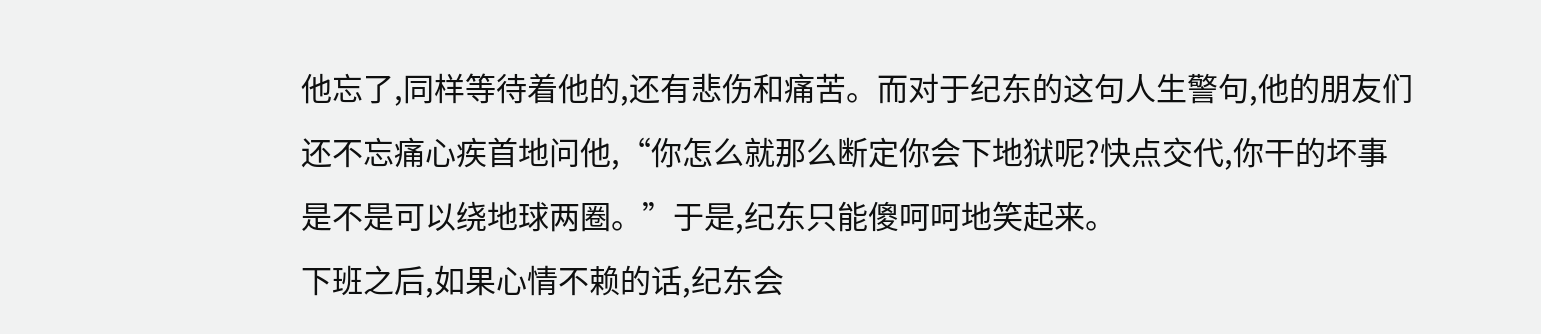他忘了,同样等待着他的,还有悲伤和痛苦。而对于纪东的这句人生警句,他的朋友们还不忘痛心疾首地问他,“你怎么就那么断定你会下地狱呢?快点交代,你干的坏事是不是可以绕地球两圈。”于是,纪东只能傻呵呵地笑起来。
下班之后,如果心情不赖的话,纪东会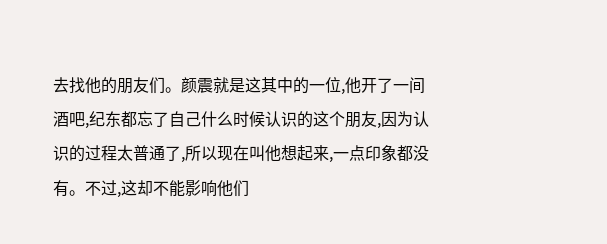去找他的朋友们。颜震就是这其中的一位,他开了一间酒吧,纪东都忘了自己什么时候认识的这个朋友,因为认识的过程太普通了,所以现在叫他想起来,一点印象都没有。不过,这却不能影响他们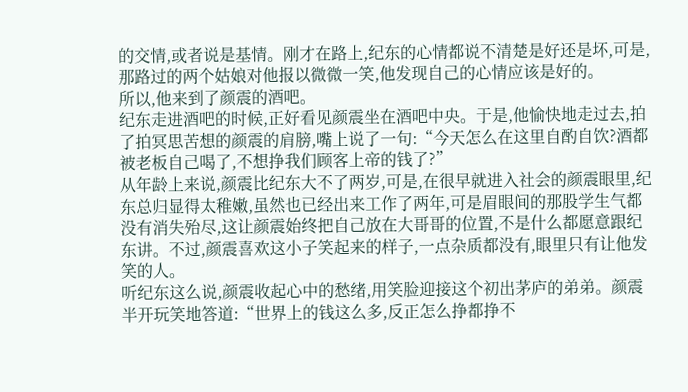的交情,或者说是基情。刚才在路上,纪东的心情都说不清楚是好还是坏,可是,那路过的两个姑娘对他报以微微一笑,他发现自己的心情应该是好的。
所以,他来到了颜震的酒吧。
纪东走进酒吧的时候,正好看见颜震坐在酒吧中央。于是,他愉快地走过去,拍了拍冥思苦想的颜震的肩膀,嘴上说了一句:“今天怎么在这里自酌自饮?酒都被老板自己喝了,不想挣我们顾客上帝的钱了?”
从年龄上来说,颜震比纪东大不了两岁,可是,在很早就进入社会的颜震眼里,纪东总归显得太稚嫩,虽然也已经出来工作了两年,可是眉眼间的那股学生气都没有消失殆尽,这让颜震始终把自己放在大哥哥的位置,不是什么都愿意跟纪东讲。不过,颜震喜欢这小子笑起来的样子,一点杂质都没有,眼里只有让他发笑的人。
听纪东这么说,颜震收起心中的愁绪,用笑脸迎接这个初出茅庐的弟弟。颜震半开玩笑地答道:“世界上的钱这么多,反正怎么挣都挣不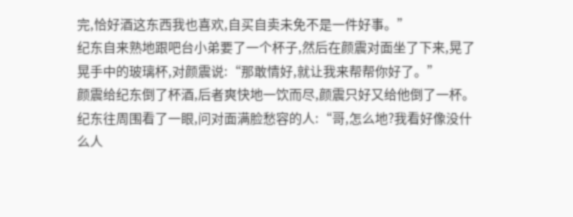完,恰好酒这东西我也喜欢,自买自卖未免不是一件好事。”
纪东自来熟地跟吧台小弟要了一个杯子,然后在颜震对面坐了下来,晃了晃手中的玻璃杯,对颜震说:“那敢情好,就让我来帮帮你好了。”
颜震给纪东倒了杯酒,后者爽快地一饮而尽,颜震只好又给他倒了一杯。纪东往周围看了一眼,问对面满脸愁容的人:“哥,怎么地?我看好像没什么人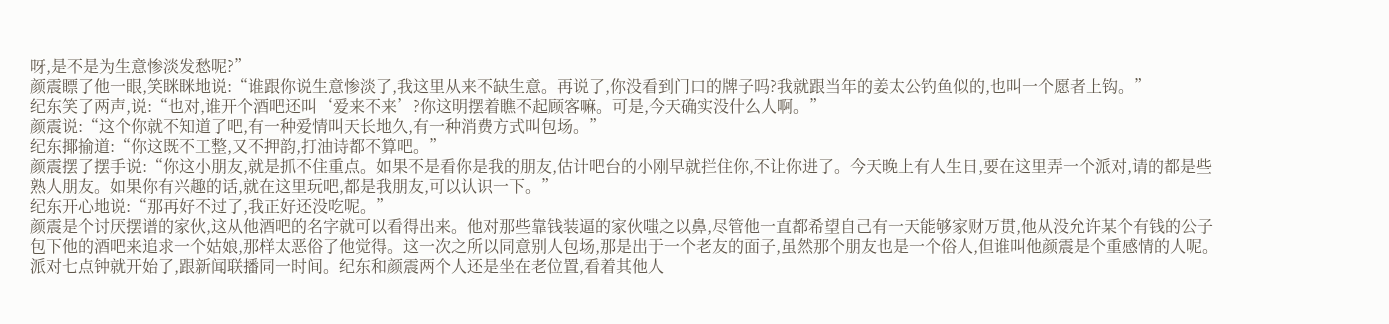呀,是不是为生意惨淡发愁呢?”
颜震瞟了他一眼,笑眯眯地说:“谁跟你说生意惨淡了,我这里从来不缺生意。再说了,你没看到门口的牌子吗?我就跟当年的姜太公钓鱼似的,也叫一个愿者上钩。”
纪东笑了两声,说:“也对,谁开个酒吧还叫‘爱来不来’?你这明摆着瞧不起顾客嘛。可是,今天确实没什么人啊。”
颜震说:“这个你就不知道了吧,有一种爱情叫天长地久,有一种消费方式叫包场。”
纪东揶揄道:“你这既不工整,又不押韵,打油诗都不算吧。”
颜震摆了摆手说:“你这小朋友,就是抓不住重点。如果不是看你是我的朋友,估计吧台的小刚早就拦住你,不让你进了。今天晚上有人生日,要在这里弄一个派对,请的都是些熟人朋友。如果你有兴趣的话,就在这里玩吧,都是我朋友,可以认识一下。”
纪东开心地说:“那再好不过了,我正好还没吃呢。”
颜震是个讨厌摆谱的家伙,这从他酒吧的名字就可以看得出来。他对那些靠钱装逼的家伙嗤之以鼻,尽管他一直都希望自己有一天能够家财万贯,他从没允许某个有钱的公子包下他的酒吧来追求一个姑娘,那样太恶俗了他觉得。这一次之所以同意别人包场,那是出于一个老友的面子,虽然那个朋友也是一个俗人,但谁叫他颜震是个重感情的人呢。
派对七点钟就开始了,跟新闻联播同一时间。纪东和颜震两个人还是坐在老位置,看着其他人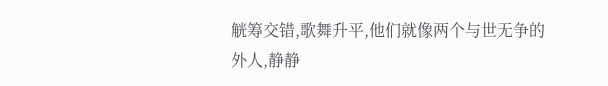觥筹交错,歌舞升平,他们就像两个与世无争的外人,静静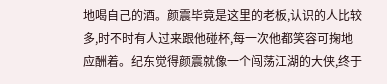地喝自己的酒。颜震毕竟是这里的老板,认识的人比较多,时不时有人过来跟他碰杯,每一次他都笑容可掬地应酬着。纪东觉得颜震就像一个闯荡江湖的大侠,终于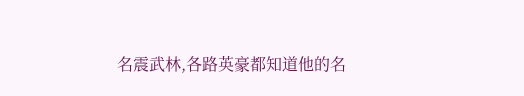名震武林,各路英豪都知道他的名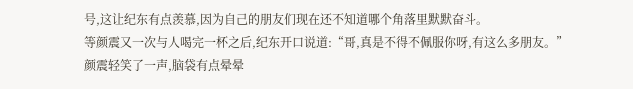号,这让纪东有点羡慕,因为自己的朋友们现在还不知道哪个角落里默默奋斗。
等颜震又一次与人喝完一杯之后,纪东开口说道:“哥,真是不得不佩服你呀,有这么多朋友。”
颜震轻笑了一声,脑袋有点晕晕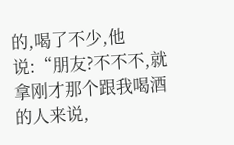的,喝了不少,他说:“朋友?不不不,就拿刚才那个跟我喝酒的人来说,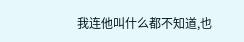我连他叫什么都不知道,也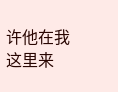许他在我这里来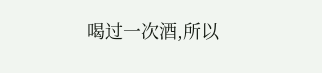喝过一次酒,所以